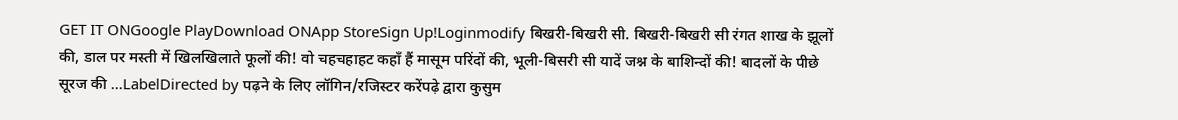GET IT ONGoogle PlayDownload ONApp StoreSign Up!Loginmodify बिखरी-बिखरी सी. बिखरी-बिखरी सी रंगत शाख के झूलों की, डाल पर मस्ती में खिलखिलाते फूलों की! वो चहचहाहट कहाँ हैं मासूम परिंदों की, भूली-बिसरी सी यादें जश्न के बाशिन्दों की! बादलों के पीछे सूरज की ...LabelDirected by पढ़ने के लिए लॉगिन/रजिस्टर करेंपढ़े द्वारा कुसुम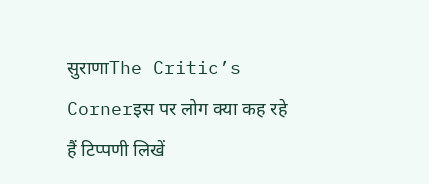सुराणाThe Critic’s Cornerइस पर लोग क्या कह रहे हैं टिप्पणी लिखें